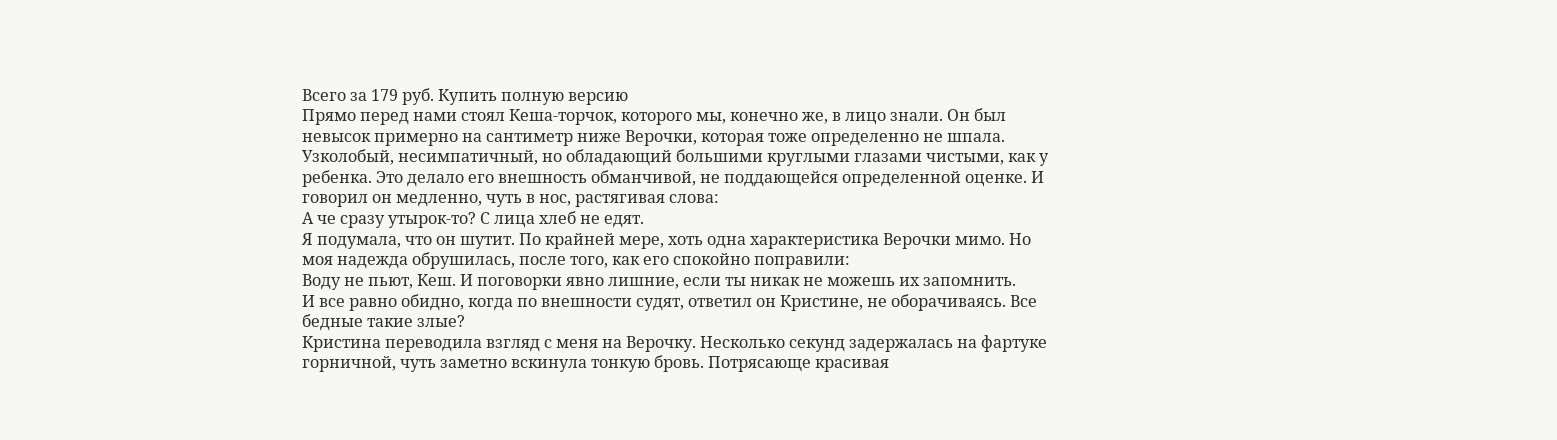Всего за 179 руб. Купить полную версию
Прямо перед нами стоял Кеша-торчок, которого мы, конечно же, в лицо знали. Он был невысок примерно на сантиметр ниже Верочки, которая тоже определенно не шпала. Узколобый, несимпатичный, но обладающий большими круглыми глазами чистыми, как у ребенка. Это делало его внешность обманчивой, не поддающейся определенной оценке. И говорил он медленно, чуть в нос, растягивая слова:
А че сразу утырок-то? С лица хлеб не едят.
Я подумала, что он шутит. По крайней мере, хоть одна характеристика Верочки мимо. Но моя надежда обрушилась, после того, как его спокойно поправили:
Воду не пьют, Кеш. И поговорки явно лишние, если ты никак не можешь их запомнить.
И все равно обидно, когда по внешности судят, ответил он Кристине, не оборачиваясь. Все бедные такие злые?
Кристина переводила взгляд с меня на Верочку. Несколько секунд задержалась на фартуке горничной, чуть заметно вскинула тонкую бровь. Потрясающе красивая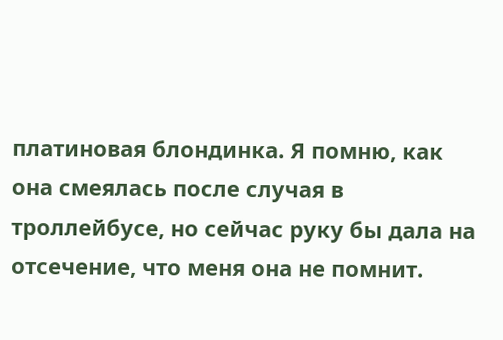платиновая блондинка. Я помню, как она смеялась после случая в троллейбусе, но сейчас руку бы дала на отсечение, что меня она не помнит.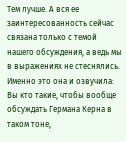Тем лучше. А вся ее заинтересованность сейчас связана только с темой нашего обсуждения, а ведь мы в выражениях не стеснялись. Именно это она и озвучила:
Вы кто такие, чтобы вообще обсуждать Германа Керна в таком тоне,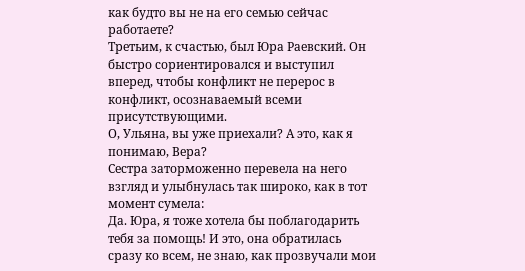как будто вы не на его семью сейчас работаете?
Третьим, к счастью, был Юра Раевский. Он быстро сориентировался и выступил вперед, чтобы конфликт не перерос в конфликт, осознаваемый всеми присутствующими.
О, Ульяна, вы уже приехали? А это, как я понимаю, Вера?
Сестра заторможенно перевела на него взгляд и улыбнулась так широко, как в тот момент сумела:
Да. Юра, я тоже хотела бы поблагодарить тебя за помощь! И это, она обратилась сразу ко всем, не знаю, как прозвучали мои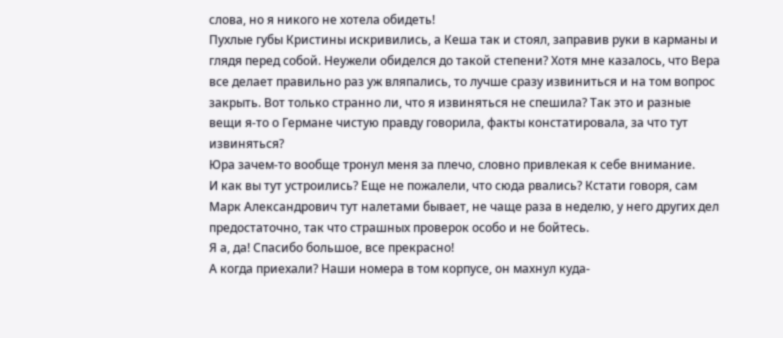слова, но я никого не хотела обидеть!
Пухлые губы Кристины искривились, а Кеша так и стоял, заправив руки в карманы и глядя перед собой. Неужели обиделся до такой степени? Хотя мне казалось, что Вера все делает правильно раз уж вляпались, то лучше сразу извиниться и на том вопрос закрыть. Вот только странно ли, что я извиняться не спешила? Так это и разные вещи я-то о Германе чистую правду говорила, факты констатировала, за что тут извиняться?
Юра зачем-то вообще тронул меня за плечо, словно привлекая к себе внимание.
И как вы тут устроились? Еще не пожалели, что сюда рвались? Кстати говоря, сам Марк Александрович тут налетами бывает, не чаще раза в неделю, у него других дел предостаточно, так что страшных проверок особо и не бойтесь.
Я а, да! Спасибо большое, все прекрасно!
А когда приехали? Наши номера в том корпусе, он махнул куда-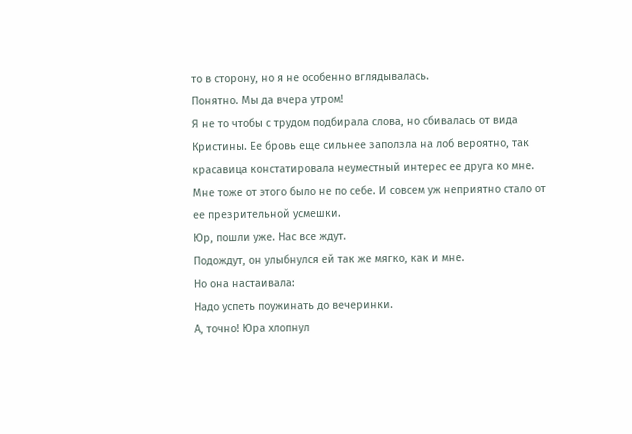то в сторону, но я не особенно вглядывалась.
Понятно. Мы да вчера утром!
Я не то чтобы с трудом подбирала слова, но сбивалась от вида Кристины. Ее бровь еще сильнее заползла на лоб вероятно, так красавица констатировала неуместный интерес ее друга ко мне. Мне тоже от этого было не по себе. И совсем уж неприятно стало от ее презрительной усмешки.
Юр, пошли уже. Нас все ждут.
Подождут, он улыбнулся ей так же мягко, как и мне.
Но она настаивала:
Надо успеть поужинать до вечеринки.
А, точно! Юра хлопнул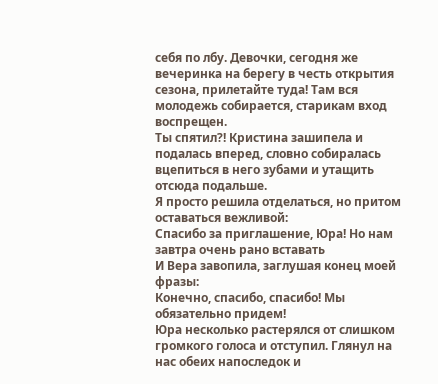себя по лбу. Девочки, сегодня же вечеринка на берегу в честь открытия сезона, прилетайте туда! Там вся молодежь собирается, старикам вход воспрещен.
Ты спятил?! Кристина зашипела и подалась вперед, словно собиралась вцепиться в него зубами и утащить отсюда подальше.
Я просто решила отделаться, но притом оставаться вежливой:
Спасибо за приглашение, Юра! Но нам завтра очень рано вставать
И Вера завопила, заглушая конец моей фразы:
Конечно, спасибо, спасибо! Мы обязательно придем!
Юра несколько растерялся от слишком громкого голоса и отступил. Глянул на нас обеих напоследок и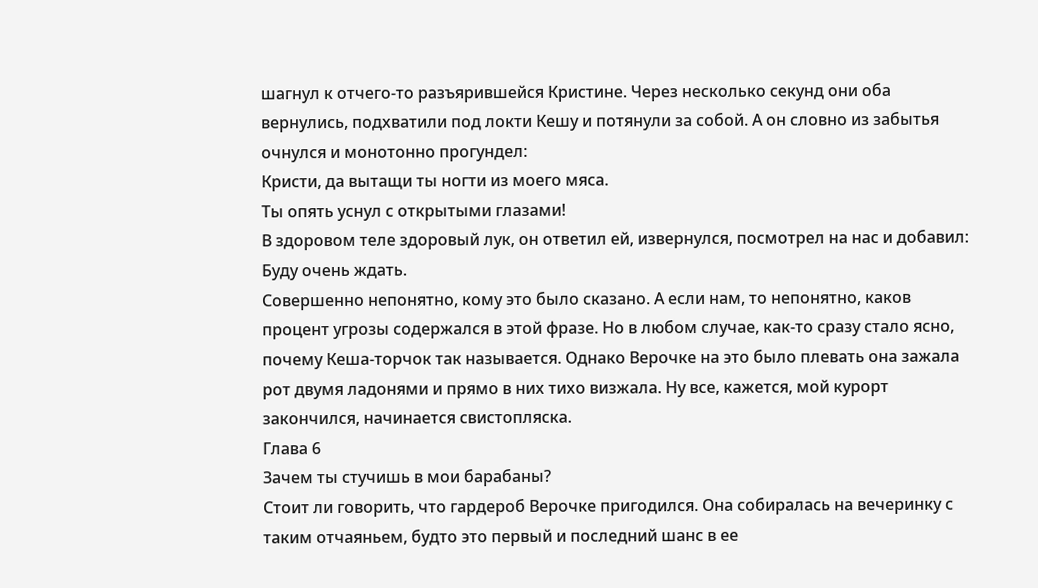шагнул к отчего-то разъярившейся Кристине. Через несколько секунд они оба вернулись, подхватили под локти Кешу и потянули за собой. А он словно из забытья очнулся и монотонно прогундел:
Кристи, да вытащи ты ногти из моего мяса.
Ты опять уснул с открытыми глазами!
В здоровом теле здоровый лук, он ответил ей, извернулся, посмотрел на нас и добавил: Буду очень ждать.
Совершенно непонятно, кому это было сказано. А если нам, то непонятно, каков процент угрозы содержался в этой фразе. Но в любом случае, как-то сразу стало ясно, почему Кеша-торчок так называется. Однако Верочке на это было плевать она зажала рот двумя ладонями и прямо в них тихо визжала. Ну все, кажется, мой курорт закончился, начинается свистопляска.
Глава 6
Зачем ты стучишь в мои барабаны?
Стоит ли говорить, что гардероб Верочке пригодился. Она собиралась на вечеринку с таким отчаяньем, будто это первый и последний шанс в ее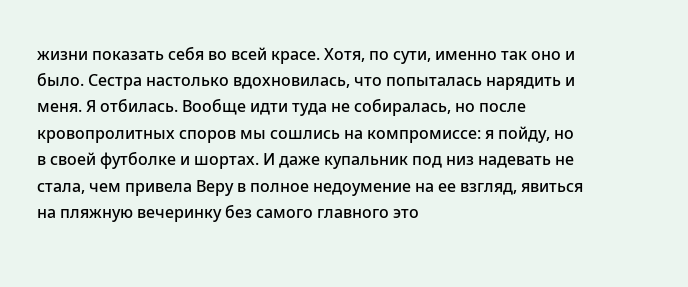жизни показать себя во всей красе. Хотя, по сути, именно так оно и было. Сестра настолько вдохновилась, что попыталась нарядить и меня. Я отбилась. Вообще идти туда не собиралась, но после кровопролитных споров мы сошлись на компромиссе: я пойду, но в своей футболке и шортах. И даже купальник под низ надевать не стала, чем привела Веру в полное недоумение на ее взгляд, явиться на пляжную вечеринку без самого главного это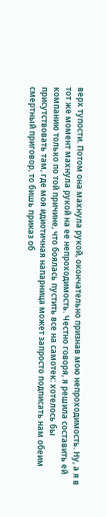верх тупости. Потом она махнула рукой, окончательно признав мою непроходимость. Ну, а я в тот же момент махнула рукой на ее непроходимость. Честно говоря, я решила составить ей компанию только по той причине, что боялась пустить все на самотек: хотелось бы присутствовать там, где моя идиотичная напарница может запросто подписать нам обеим смертный приговор, то бишь приказ об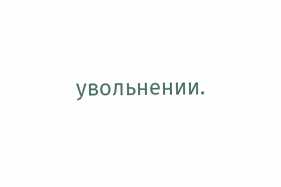увольнении.